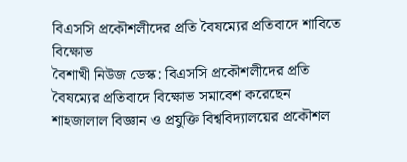বিএসসি প্রকৌশলীদের প্রতি বৈষম্যের প্রতিবাদে শাবিতে বিক্ষোভ
বৈশাখী নিউজ ডেস্ক: বিএসসি প্রকৌশলীদের প্রতি বৈষম্যের প্রতিবাদে বিক্ষোভ সমাবেশ করেছেন শাহজালাল বিজ্ঞান ও প্রযুক্তি বিশ্ববিদ্যালয়ের প্রকৌশল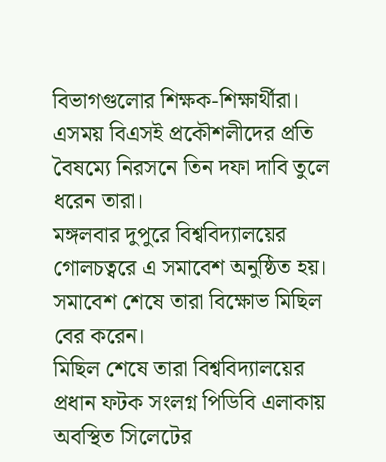বিভাগগুলোর শিক্ষক-শিক্ষার্থীরা। এসময় বিএসই প্রকৌশলীদের প্রতি বৈষম্যে নিরসনে তিন দফা দাবি তুলে ধরেন তারা।
মঙ্গলবার দুপুরে বিশ্ববিদ্যালয়ের গোলচত্বরে এ সমাবেশ অনুষ্ঠিত হয়। সমাবেশ শেষে তারা বিক্ষোভ মিছিল বের করেন।
মিছিল শেষে তারা বিশ্ববিদ্যালয়ের প্রধান ফটক সংলগ্ন পিডিবি এলাকায় অবস্থিত সিলেটের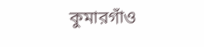কুমারগাঁও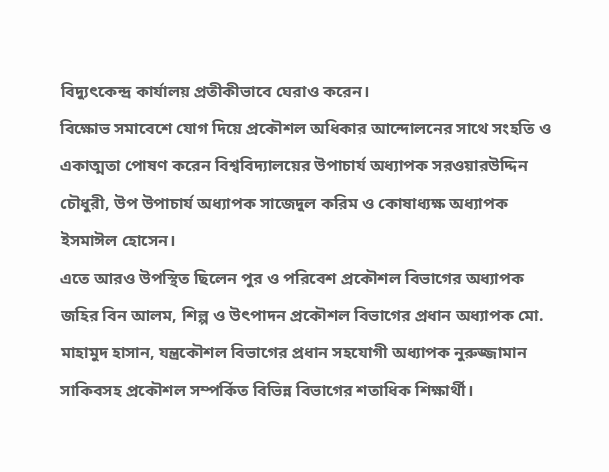বিদ্যুৎকেন্দ্র কার্যালয় প্রতীকীভাবে ঘেরাও করেন।
বিক্ষোভ সমাবেশে যোগ দিয়ে প্রকৌশল অধিকার আন্দোলনের সাথে সংহতি ও একাত্মতা পোষণ করেন বিশ্ববিদ্যালয়ের উপাচার্য অধ্যাপক সরওয়ারউদ্দিন চৌধুরী, উপ উপাচার্য অধ্যাপক সাজেদুল করিম ও কোষাধ্যক্ষ অধ্যাপক ইসমাঈল হোসেন।
এতে আরও উপস্থিত ছিলেন পুর ও পরিবেশ প্রকৌশল বিভাগের অধ্যাপক জহির বিন আলম, শিল্প ও উৎপাদন প্রকৌশল বিভাগের প্রধান অধ্যাপক মো. মাহামুদ হাসান, যন্ত্রকৌশল বিভাগের প্রধান সহযোগী অধ্যাপক নুরুজ্জামান সাকিবসহ প্রকৌশল সম্পর্কিত বিভিন্ন বিভাগের শতাধিক শিক্ষার্থী।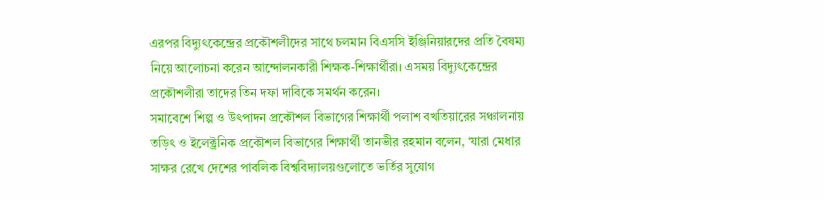এরপর বিদ্যুৎকেন্দ্রের প্রকৌশলীদের সাথে চলমান বিএসসি ইঞ্জিনিয়ারদের প্রতি বৈষম্য নিয়ে আলোচনা করেন আন্দোলনকারী শিক্ষক-শিক্ষার্থীরা। এসময় বিদ্যুৎকেন্দ্রের প্রকৌশলীরা তাদের তিন দফা দাবিকে সমর্থন করেন।
সমাবেশে শিল্প ও উৎপাদন প্রকৌশল বিভাগের শিক্ষার্থী পলাশ বখতিয়ারের সঞ্চালনায় তড়িৎ ও ইলেক্ট্রনিক প্রকৌশল বিভাগের শিক্ষার্থী তানভীর রহমান বলেন, ‘যারা মেধার সাক্ষর রেখে দেশের পাবলিক বিশ্ববিদ্যালয়গুলোতে ভর্তির সুযোগ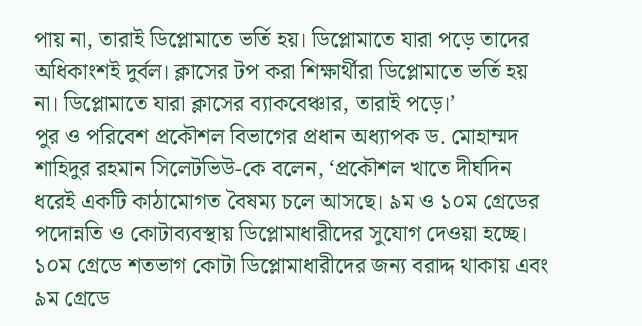পায় না, তারাই ডিপ্লোমাতে ভর্তি হয়। ডিপ্লোমাতে যারা পড়ে তাদের অধিকাংশই দুর্বল। ক্লাসের টপ করা শিক্ষার্থীরা ডিপ্লোমাতে ভর্তি হয় না। ডিপ্লোমাতে যারা ক্লাসের ব্যাকবেঞ্চার, তারাই পড়ে।’
পুর ও পরিবেশ প্রকৌশল বিভাগের প্রধান অধ্যাপক ড. মোহাম্মদ শাহিদুর রহমান সিলেটভিউ-কে বলেন, ‘প্রকৌশল খাতে দীর্ঘদিন ধরেই একটি কাঠামোগত বৈষম্য চলে আসছে। ৯ম ও ১০ম গ্রেডের পদোন্নতি ও কোটাব্যবস্থায় ডিপ্লোমাধারীদের সুযোগ দেওয়া হচ্ছে। ১০ম গ্রেডে শতভাগ কোটা ডিপ্লোমাধারীদের জন্য বরাদ্দ থাকায় এবং ৯ম গ্রেডে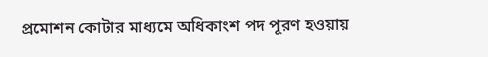প্রমোশন কোটার মাধ্যমে অধিকাংশ পদ পূরণ হওয়ায়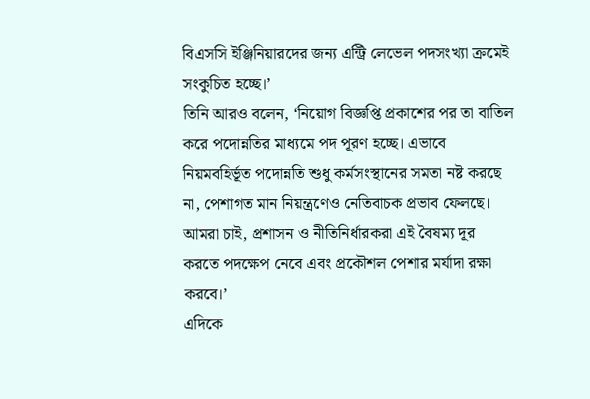বিএসসি ইঞ্জিনিয়ারদের জন্য এন্ট্রি লেভেল পদসংখ্যা ক্রমেই সংকুচিত হচ্ছে।’
তিনি আরও বলেন, ‘নিয়োগ বিজ্ঞপ্তি প্রকাশের পর তা বাতিল করে পদোন্নতির মাধ্যমে পদ পূরণ হচ্ছে। এভাবে নিয়মবহির্ভূত পদোন্নতি শুধু কর্মসংস্থানের সমতা নষ্ট করছে না, পেশাগত মান নিয়ন্ত্রণেও নেতিবাচক প্রভাব ফেলছে। আমরা চাই, প্রশাসন ও নীতিনির্ধারকরা এই বৈষম্য দূর করতে পদক্ষেপ নেবে এবং প্রকৌশল পেশার মর্যাদা রক্ষা করবে।’
এদিকে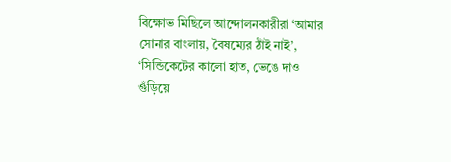বিক্ষোভ মিছিলে আন্দোলনকারীরা ‘আমার সোনার বাংলায়, বৈষম্যের ঠাঁই নাই’, ‘সিন্ডিকেটের কালো হাত, ভেঙে দাও গুঁড়িয়ে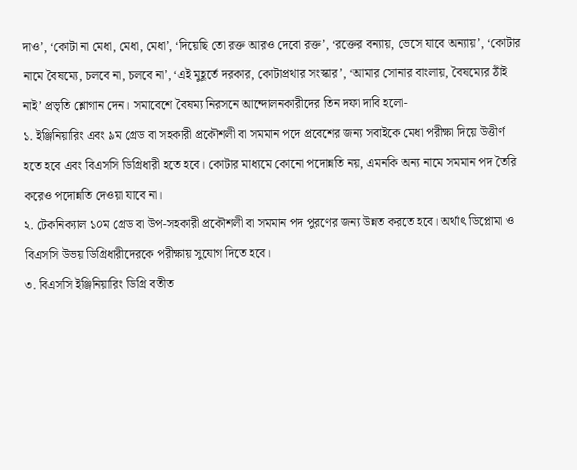দাও’, ‘কোটা না মেধা, মেধা, মেধা’, ‘দিয়েছি তো রক্ত আরও দেবো রক্ত’, ‘রক্তের বন্যায়, ভেসে যাবে অন্যায়’, ‘কোটার নামে বৈষম্যে, চলবে না, চলবে না’, ‘এই মুহূর্তে দরকার, কোটাপ্রথার সংস্কার’, ‘আমার সোনার বাংলায়, বৈষম্যের ঠাঁই নাই’ প্রভৃতি শ্লোগান দেন। সমাবেশে বৈষম্য নিরসনে আন্দোলনকারীদের তিন দফা দাবি হলো-
১. ইঞ্জিনিয়ারিং এবং ৯ম গ্রেড বা সহকারী প্রকৌশলী বা সমমান পদে প্রবেশের জন্য সবাইকে মেধা পরীক্ষা দিয়ে উত্তীর্ণ হতে হবে এবং বিএসসি ডিগ্রিধারী হতে হবে। কোটার মাধ্যমে কোনো পদোন্নতি নয়, এমনকি অন্য নামে সমমান পদ তৈরি করেও পদোন্নতি দেওয়া যাবে না।
২. টেকনিক্যাল ১০ম গ্রেড বা উপ-সহকারী প্রকৌশলী বা সমমান পদ পুরণের জন্য উন্নত করতে হবে। অর্থাৎ ডিপ্লোমা ও বিএসসি উভয় ডিগ্রিধারীদেরকে পরীক্ষায় সুযোগ দিতে হবে।
৩. বিএসসি ইঞ্জিনিয়ারিং ডিগ্রি বতীত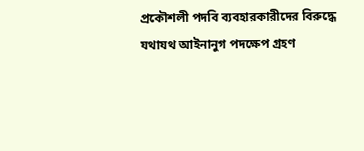প্রকৌশলী পদবি ব্যবহারকারীদের বিরুদ্ধে যথাযথ আইনানুগ পদক্ষেপ গ্রহণ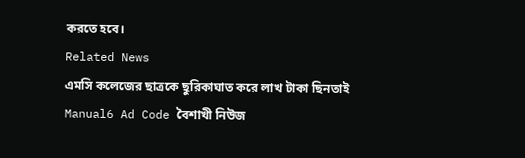করতে হবে।
Related News
এমসি কলেজের ছাত্রকে ছুরিকাঘাত করে লাখ টাকা ছিনতাই
Manual6 Ad Code বৈশাখী নিউজ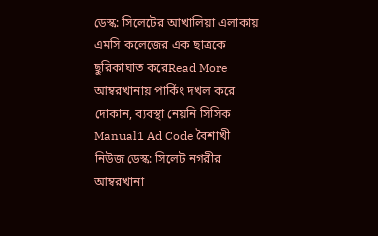ডেস্ক: সিলেটের আখালিয়া এলাকায় এমসি কলেজের এক ছাত্রকে ছুরিকাঘাত করেRead More
আম্বরখানায় পার্কিং দখল করে দোকান, ব্যবস্থা নেয়নি সিসিক
Manual1 Ad Code বৈশাখী নিউজ ডেস্ক: সিলেট নগরীর আম্বরখানা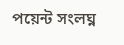পয়েন্ট সংলঘ্ন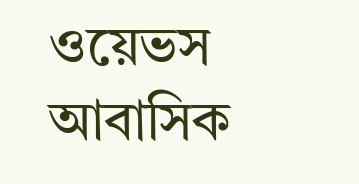ওয়েভস আবাসিক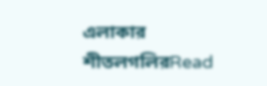এলাকার শীতলগলিরRead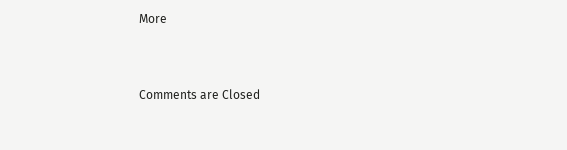More



Comments are Closed